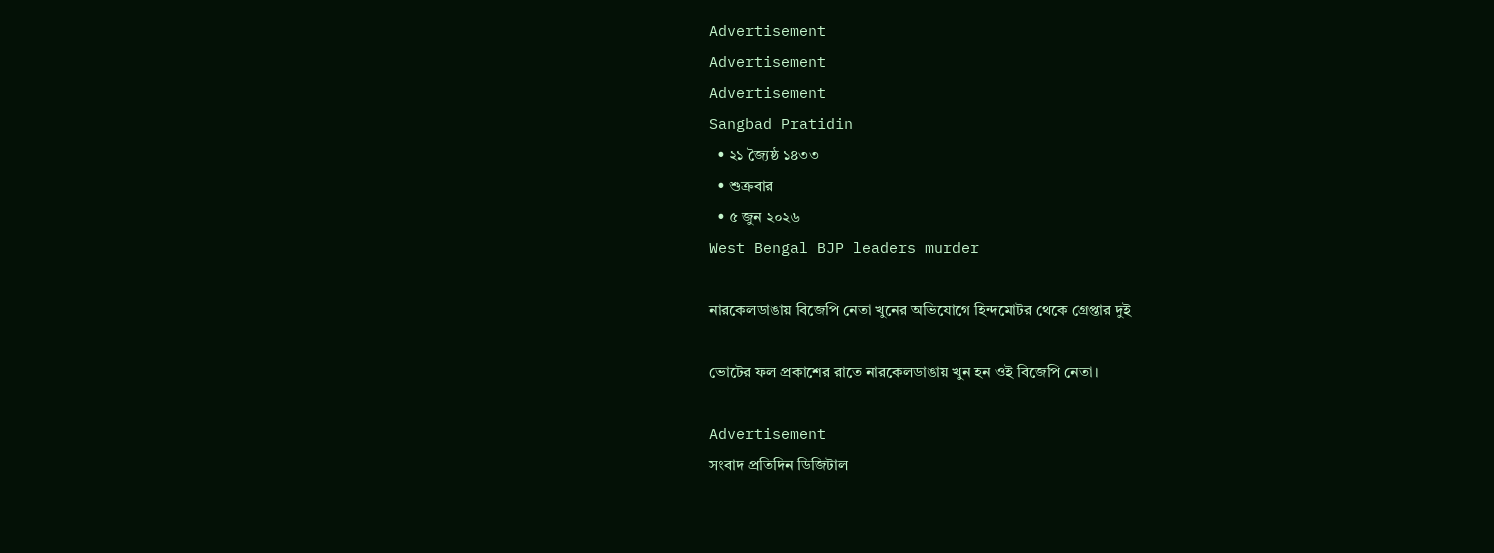Advertisement
Advertisement
Advertisement
Sangbad Pratidin
  • ২১ জ্যৈষ্ঠ ১৪৩৩
  • শুক্রবার
  • ৫ জুন ২০২৬
West Bengal BJP leaders murder

নারকেলডাঙায় বিজেপি নেতা খুনের অভিযোগে হিন্দমোটর থেকে গ্রেপ্তার দুই

ভোটের ফল প্রকাশের রাতে নারকেলডাঙায় খুন হন ওই বিজেপি নেতা।

Advertisement
সংবাদ প্রতিদিন ডিজিটাল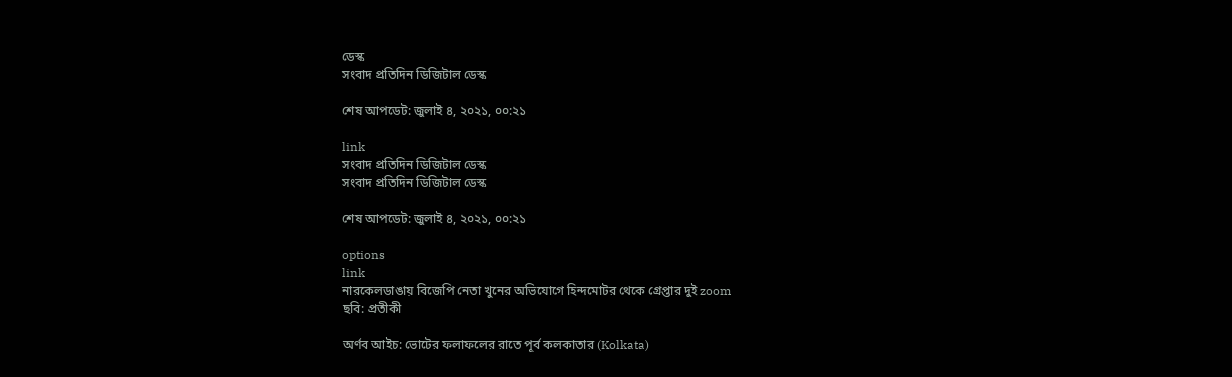ডেস্ক
সংবাদ প্রতিদিন ডিজিটাল ডেস্ক

শেষ আপডেট: জুলাই ৪, ২০২১, ০০:২১

link
সংবাদ প্রতিদিন ডিজিটাল ডেস্ক
সংবাদ প্রতিদিন ডিজিটাল ডেস্ক

শেষ আপডেট: জুলাই ৪, ২০২১, ০০:২১

options
link
নারকেলডাঙায় বিজেপি নেতা খুনের অভিযোগে হিন্দমোটর থেকে গ্রেপ্তার দুই zoom
ছবি: প্রতীকী

অর্ণব আইচ: ভোটের ফলাফলের রাতে পূর্ব কলকাতার (Kolkata)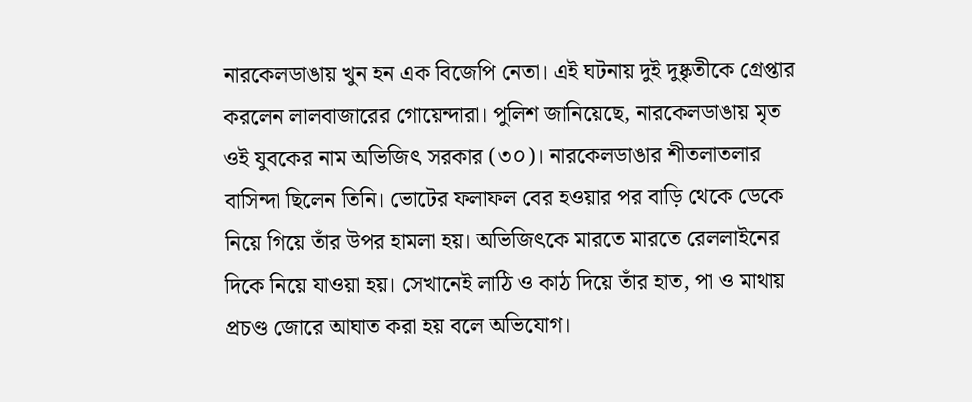নারকেলডাঙায় খুন হন এক বিজেপি নেতা। এই ঘটনায় দুই দুষ্কৃতীকে গ্রেপ্তার করলেন লালবাজারের গোয়েন্দারা। পুলিশ জানিয়েছে, নারকেলডাঙায় মৃত ওই যুবকের নাম অভিজিৎ সরকার (৩০)। নারকেলডাঙার শীতলাতলার বাসিন্দা ছিলেন তিনি। ভোটের ফলাফল বের হওয়ার পর বাড়ি থেকে ডেকে নিয়ে গিয়ে তাঁর উপর হামলা হয়। অভিজিৎকে মারতে মারতে রেললাইনের দিকে নিয়ে যাওয়া হয়। সেখানেই লাঠি ও কাঠ দিয়ে তাঁর হাত, পা ও মাথায় প্রচণ্ড জোরে আঘাত করা হয় বলে অভিযোগ।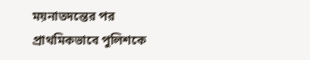ময়নাতদন্তের পর প্রাথমিকভাবে পুলিশকে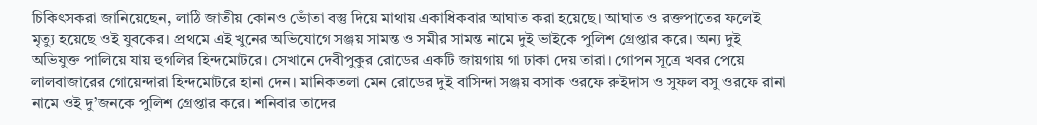চিকিৎসকরা জানিয়েছেন, লাঠি জাতীয় কোনও ভোঁতা বস্তু দিয়ে মাথায় একাধিকবার আঘাত করা হয়েছে। আঘাত ও রক্তপাতের ফলেই মৃত্যু হয়েছে ওই যুবকের। প্রথমে এই খুনের অভিযোগে সঞ্জয় সামন্ত ও সমীর সামন্ত নামে দুই ভাইকে পুলিশ গ্রেপ্তার করে। অন্য দুই অভিযুক্ত পালিয়ে যায় হুগলির হিন্দমোটরে। সেখানে দেবীপুকুর রোডের একটি জায়গায় গা ঢাকা দেয় তারা। গোপন সূত্রে খবর পেয়ে লালবাজারের গোয়েন্দারা হিন্দমোটরে হানা দেন। মানিকতলা মেন রোডের দুই বাসিন্দা সঞ্জয় বসাক ওরফে রুইদাস ও সুফল বসু ওরফে রানা নামে ওই দু’জনকে পুলিশ গ্রেপ্তার করে। শনিবার তাদের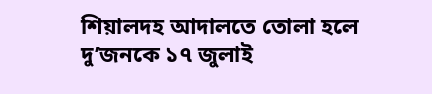শিয়ালদহ আদালতে তোলা হলে দু’জনকে ১৭ জুলাই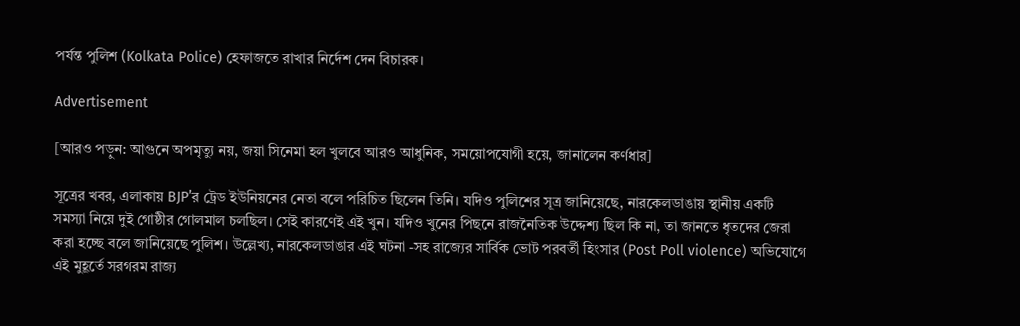পর্যন্ত পুলিশ (Kolkata Police) হেফাজতে রাখার নির্দেশ দেন বিচারক।

Advertisement

[আরও পড়ুন: আগুনে অপমৃত্যু নয়, জয়া সিনেমা হল খুলবে আরও আধুনিক, সময়োপযোগী হয়ে, জানালেন কর্ণধার]

সূত্রের খবর, এলাকায় BJP’র ট্রেড ইউনিয়নের নেতা বলে পরিচিত ছিলেন তিনি। যদিও পুলিশের সূত্র জানিয়েছে, নারকেলডাঙায় স্থানীয় একটি সমস্যা নিয়ে দুই গোষ্ঠীর গোলমাল চলছিল। সেই কারণেই এই খুন। যদিও খুনের পিছনে রাজনৈতিক উদ্দেশ্য ছিল কি না, তা জানতে ধৃতদের জেরা করা হচ্ছে বলে জানিয়েছে পুলিশ। উল্লেখ্য, নারকেলডাঙার এই ঘটনা -সহ রাজ্যের সার্বিক ভোট পরবর্তী হিংসার (Post Poll violence) অভিযোগে এই মুহূর্তে সরগরম রাজ্য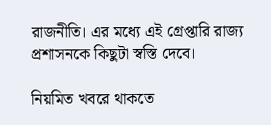রাজনীতি। এর মধ্যে এই গ্রেপ্তারি রাজ্য প্রশাসনকে কিছুটা স্বস্তি দেবে।

নিয়মিত খবরে থাকতে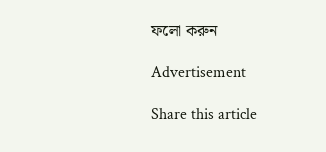ফলো করুন

Advertisement

Share this article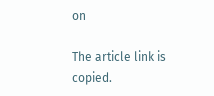on

The article link is copied.